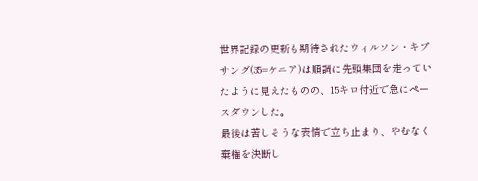世界記録の更新も期待されたウィルソン・キプサング(35=ケニア)は順調に先頭集団を走っていたように見えたものの、15キロ付近で急にペースダウンした。
最後は苦しそうな表情で立ち止まり、やむなく棄権を決断し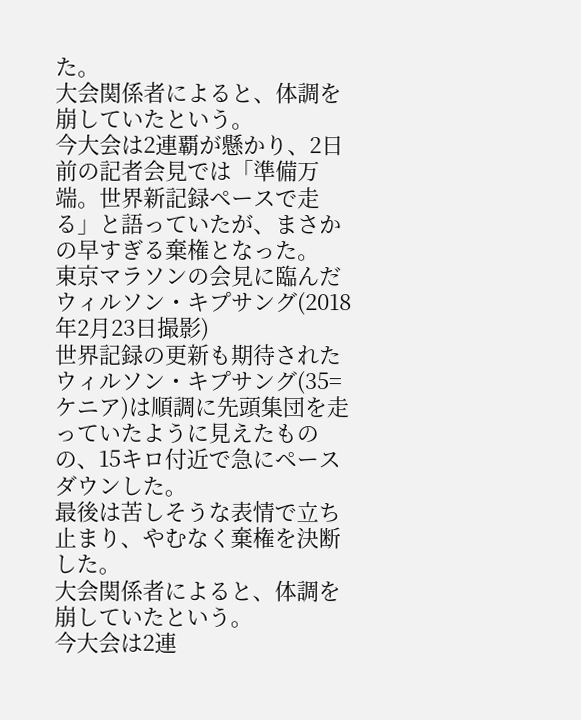た。
大会関係者によると、体調を崩していたという。
今大会は2連覇が懸かり、2日前の記者会見では「準備万端。世界新記録ペースで走る」と語っていたが、まさかの早すぎる棄権となった。
東京マラソンの会見に臨んだウィルソン・キプサング(2018年2月23日撮影)
世界記録の更新も期待されたウィルソン・キプサング(35=ケニア)は順調に先頭集団を走っていたように見えたものの、15キロ付近で急にペースダウンした。
最後は苦しそうな表情で立ち止まり、やむなく棄権を決断した。
大会関係者によると、体調を崩していたという。
今大会は2連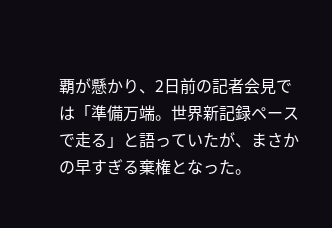覇が懸かり、2日前の記者会見では「準備万端。世界新記録ペースで走る」と語っていたが、まさかの早すぎる棄権となった。